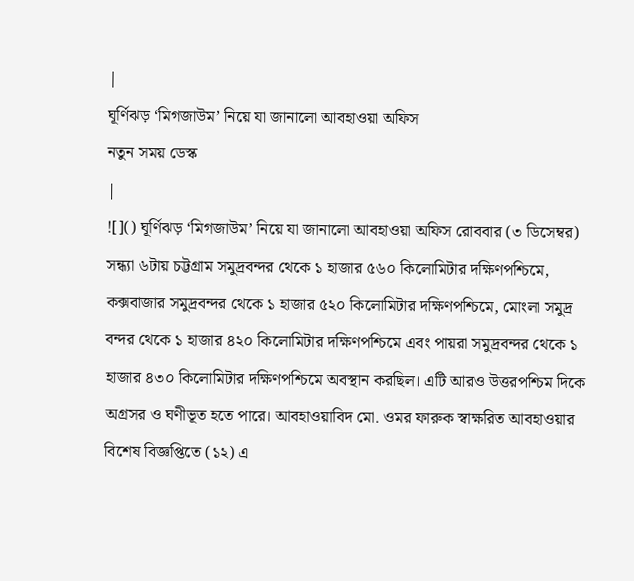|
ঘূর্ণিঝড় ‘মিগজাউম’ নিয়ে যা জানালো আবহাওয়া অফিস
নতুন সময় ডেস্ক
|
![]() ঘূর্ণিঝড় ‘মিগজাউম’ নিয়ে যা জানালো আবহাওয়া অফিস রোববার (৩ ডিসেম্বর) সন্ধ্যা ৬টায় চট্টগ্রাম সমুদ্রবন্দর থেকে ১ হাজার ৫৬০ কিলোমিটার দক্ষিণপশ্চিমে, কক্সবাজার সমুদ্রবন্দর থেকে ১ হাজার ৫২০ কিলোমিটার দক্ষিণপশ্চিমে, মোংলা সমুদ্র বন্দর থেকে ১ হাজার ৪২০ কিলোমিটার দক্ষিণপশ্চিমে এবং পায়রা সমুদ্রবন্দর থেকে ১ হাজার ৪৩০ কিলোমিটার দক্ষিণপশ্চিমে অবস্থান করছিল। এটি আরও উত্তরপশ্চিম দিকে অগ্রসর ও ঘণীভূত হতে পারে। আবহাওয়াবিদ মো. ওমর ফারুক স্বাক্ষরিত আবহাওয়ার বিশেষ বিজ্ঞপ্তিতে (১২) এ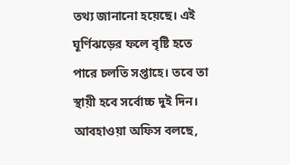তথ্য জানানো হয়েছে। এই ঘূর্ণিঝড়ের ফলে বৃষ্টি হতে পারে চলতি সপ্তাহে। তবে তা স্থায়ী হবে সর্বোচ্চ দুই দিন। আবহাওয়া অফিস বলছে,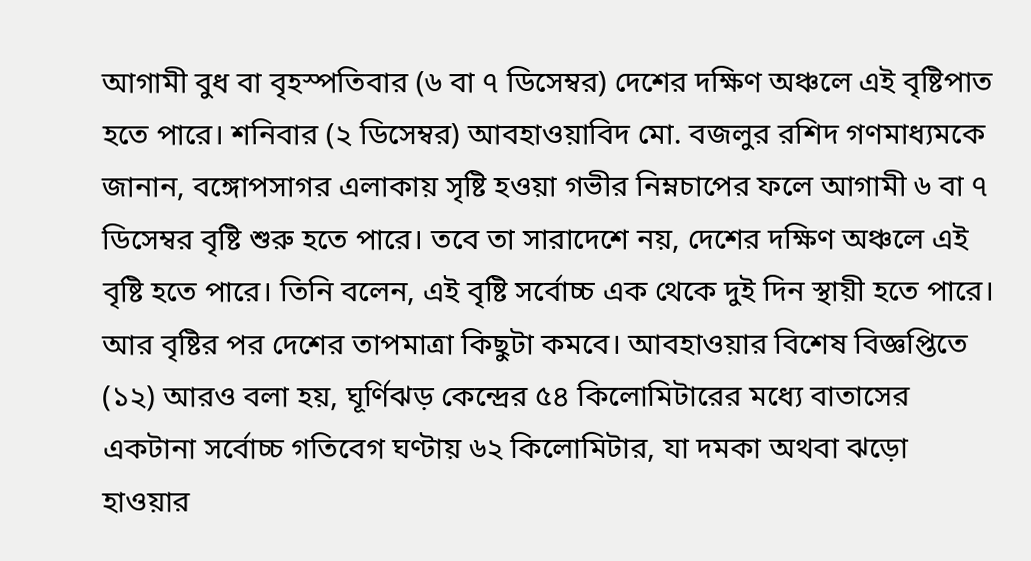আগামী বুধ বা বৃহস্পতিবার (৬ বা ৭ ডিসেম্বর) দেশের দক্ষিণ অঞ্চলে এই বৃষ্টিপাত হতে পারে। শনিবার (২ ডিসেম্বর) আবহাওয়াবিদ মো. বজলুর রশিদ গণমাধ্যমকে জানান, বঙ্গোপসাগর এলাকায় সৃষ্টি হওয়া গভীর নিম্নচাপের ফলে আগামী ৬ বা ৭ ডিসেম্বর বৃষ্টি শুরু হতে পারে। তবে তা সারাদেশে নয়, দেশের দক্ষিণ অঞ্চলে এই বৃষ্টি হতে পারে। তিনি বলেন, এই বৃষ্টি সর্বোচ্চ এক থেকে দুই দিন স্থায়ী হতে পারে। আর বৃষ্টির পর দেশের তাপমাত্রা কিছুটা কমবে। আবহাওয়ার বিশেষ বিজ্ঞপ্তিতে (১২) আরও বলা হয়, ঘূর্ণিঝড় কেন্দ্রের ৫৪ কিলোমিটারের মধ্যে বাতাসের একটানা সর্বোচ্চ গতিবেগ ঘণ্টায় ৬২ কিলোমিটার, যা দমকা অথবা ঝড়ো হাওয়ার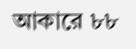আকারে ৮৮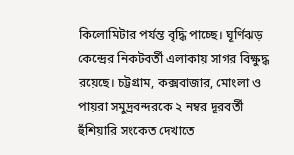কিলোমিটার পর্যন্ত বৃদ্ধি পাচ্ছে। ঘূর্ণিঝড় কেন্দ্রের নিকটবর্তী এলাকায় সাগর বিক্ষুদ্ধ রয়েছে। চট্টগ্রাম, কক্সবাজার, মোংলা ও পায়রা সমুদ্রবন্দরকে ২ নম্বর দূরবর্তী হুঁশিয়ারি সংকেত দেখাতে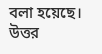বলা হয়েছে। উত্তর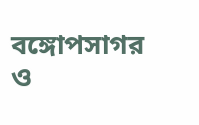বঙ্গোপসাগর ও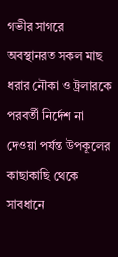গভীর সাগরে অবস্থানরত সকল মাছ ধরার নৌকা ও ট্রলারকে পরবর্তী নির্দেশ না দেওয়া পর্যন্ত উপকূলের কাছাকাছি থেকে সাবধানে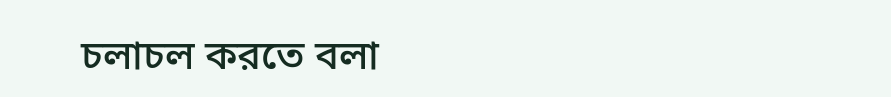চলাচল করতে বলা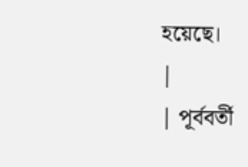হয়েছে।
|
| পূর্ববর্তী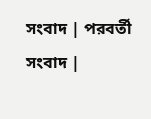সংবাদ | পরবর্তী সংবাদ |